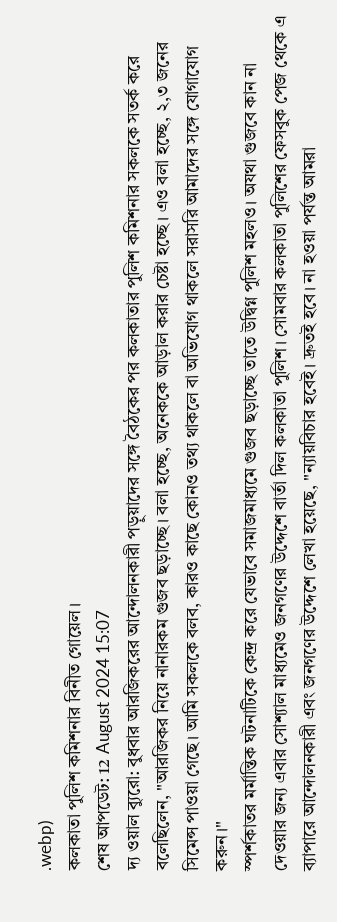.webp)
কলকাতা পুলিশ কমিশনার বিনীত গোয়েল।
শেষ আপডেট: 12 August 2024 15:07
দ্য ওয়াল ব্যুরো: বুধবার আরজিকরের আন্দোলনকারী পড়ুয়াদের সঙ্গে বৈঠকের পর কলকাতার পুলিশ কমিশনার সকলকে সতর্ক করে বলেছিলেন, "আরজিকর নিয়ে নানারকম গুজব ছড়াচ্ছে। বলা হচ্ছে, অনেককে আড়াল করার চেষ্টা হচ্ছে। এও বলা হচ্ছে, ২,৩ জনের সিমেন্স পাওয়া গেছে। আমি সকলকে বলব, কারও কাছে কোনও তথ্য থাকলে বা অভিযোগ থাকলে সরাসরি আমাদের সঙ্গে যোগাযোগ করুন।"
স্পর্শকাতর মর্মান্তিক ঘটনাটিকে কেন্দ্র করে যেভাবে সমাজমাধ্যমে গুজব ছড়াচ্ছে তাতে উদ্বিগ্ন পুলিশ মহলও। অযথা গুজবে কান না দেওয়ার জন্য এবার সোশ্যাল মাধ্যমেও জনগণের উদ্দেশে বার্তা দিল কলকাতা পুলিশ। সোমবার কলকাতা পুলিশের ফেসবুক পেজ থেকে এ ব্যাপারে আন্দোলনকারী এবং জনগণের উদ্দেশে লেখা হয়েছে, "ন্যায়বিচার হবেই। দ্রুতই হবে। না হওয়া পর্যন্ত আমরা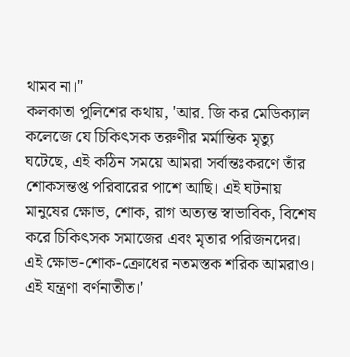থামব না।"
কলকাতা পুলিশের কথায়, 'আর. জি কর মেডিক্যাল কলেজে যে চিকিৎসক তরুণীর মর্মান্তিক মৃত্যু ঘটেছে, এই কঠিন সময়ে আমরা সর্বান্তঃকরণে তাঁর শোকসন্তপ্ত পরিবারের পাশে আছি। এই ঘটনায় মানুষের ক্ষোভ, শোক, রাগ অত্যন্ত স্বাভাবিক, বিশেষ করে চিকিৎসক সমাজের এবং মৃতার পরিজনদের। এই ক্ষোভ-শোক-ক্রোধের নতমস্তক শরিক আমরাও। এই যন্ত্রণা বর্ণনাতীত।'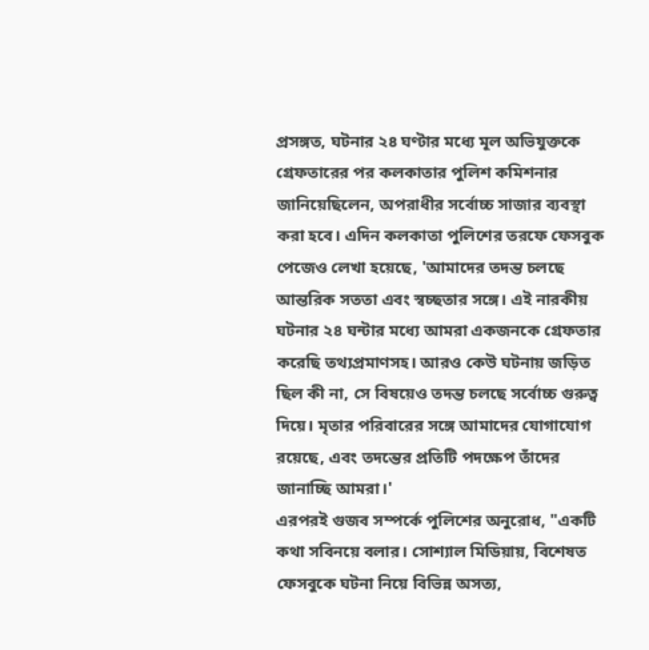প্রসঙ্গত, ঘটনার ২৪ ঘণ্টার মধ্যে মূল অভিযুক্তকে গ্রেফতারের পর কলকাতার পুলিশ কমিশনার জানিয়েছিলেন, অপরাধীর সর্বোচ্চ সাজার ব্যবস্থা করা হবে। এদিন কলকাতা পুলিশের তরফে ফেসবুক পেজেও লেখা হয়েছে, 'আমাদের তদন্ত চলছে আন্তরিক সততা এবং স্বচ্ছতার সঙ্গে। এই নারকীয় ঘটনার ২৪ ঘন্টার মধ্যে আমরা একজনকে গ্রেফতার করেছি তথ্যপ্রমাণসহ। আরও কেউ ঘটনায় জড়িত ছিল কী না, সে বিষয়েও তদন্ত চলছে সর্বোচ্চ গুরুত্ব দিয়ে। মৃতার পরিবারের সঙ্গে আমাদের যোগাযোগ রয়েছে, এবং তদন্তের প্রতিটি পদক্ষেপ তাঁদের জানাচ্ছি আমরা।'
এরপরই গুজব সম্পর্কে পুলিশের অনুরোধ, "একটি কথা সবিনয়ে বলার। সোশ্যাল মিডিয়ায়, বিশেষত ফেসবুকে ঘটনা নিয়ে বিভিন্ন অসত্য,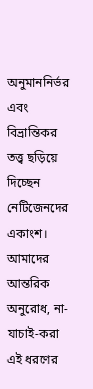অনুমাননির্ভর এবং বিভ্রান্তিকর তত্ত্ব ছড়িয়ে দিচ্ছেন নেটিজেনদের একাংশ। আমাদের আন্তরিক অনুরোধ, না-যাচাই-করা এই ধরণের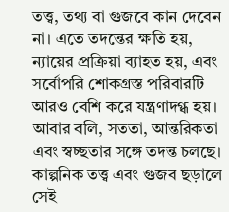তত্ত্ব, তথ্য বা গুজবে কান দেবেন না। এতে তদন্তের ক্ষতি হয়, ন্যায়ের প্রক্রিয়া ব্যাহত হয়, এবং সর্বোপরি শোকগ্রস্ত পরিবারটি আরও বেশি করে যন্ত্রণাদগ্ধ হয়। আবার বলি, সততা, আন্তরিকতা এবং স্বচ্ছতার সঙ্গে তদন্ত চলছে। কাল্পনিক তত্ত্ব এবং গুজব ছড়ালে সেই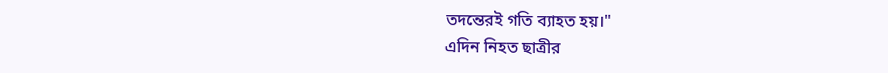তদন্তেরই গতি ব্যাহত হয়।"
এদিন নিহত ছাত্রীর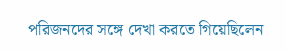পরিজনদের সঙ্গে দেখা করতে গিয়েছিলেন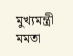মুখ্যমন্ত্রী মমতা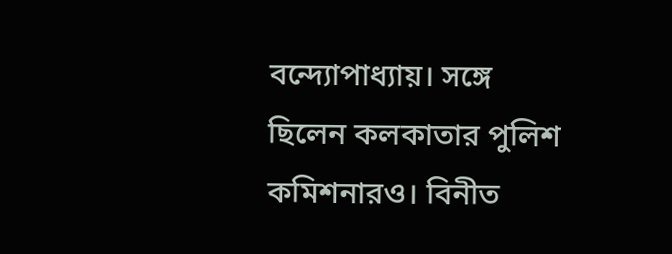বন্দ্যোপাধ্যায়। সঙ্গে ছিলেন কলকাতার পুলিশ কমিশনারও। বিনীত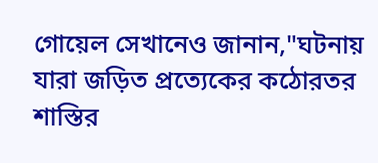গোয়েল সেখানেও জানান,"ঘটনায় যারা জড়িত প্রত্যেকের কঠোরতর শাস্তির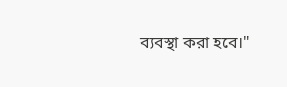ব্যবস্থা করা হবে।"